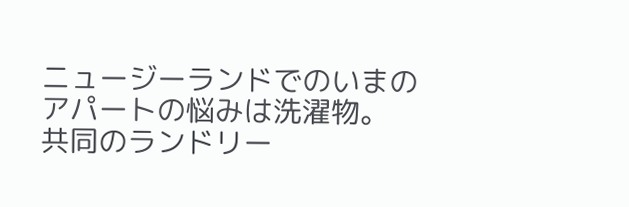ニュージーランドでのいまのアパートの悩みは洗濯物。
共同のランドリー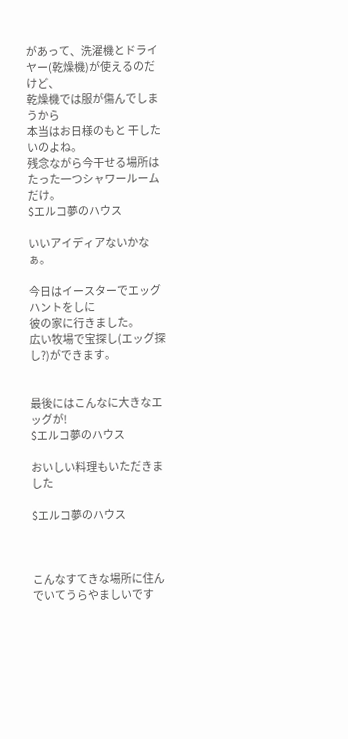があって、洗濯機とドライヤー(乾燥機)が使えるのだけど、
乾燥機では服が傷んでしまうから
本当はお日様のもと 干したいのよね。
残念ながら今干せる場所はたった一つシャワールームだけ。
$エルコ夢のハウス

いいアイディアないかなぁ。

今日はイースターでエッグハントをしに
彼の家に行きました。
広い牧場で宝探し(エッグ探し?)ができます。


最後にはこんなに大きなエッグが!
$エルコ夢のハウス

おいしい料理もいただきました

$エルコ夢のハウス



こんなすてきな場所に住んでいてうらやましいです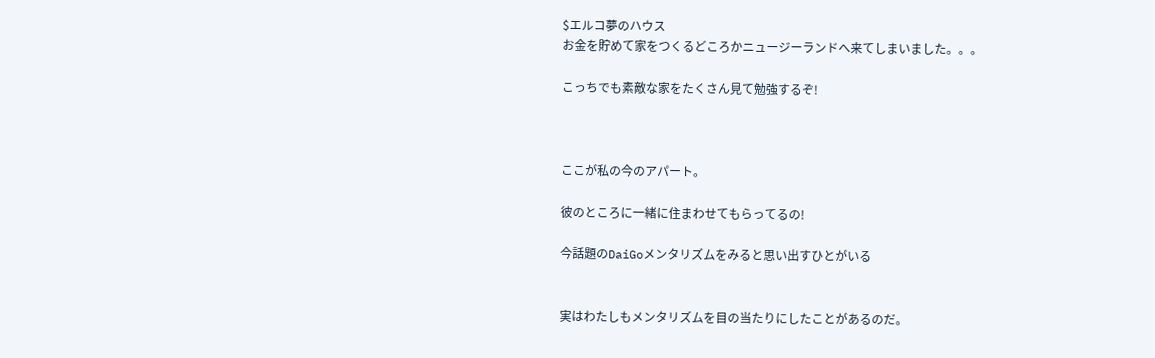$エルコ夢のハウス
お金を貯めて家をつくるどころかニュージーランドへ来てしまいました。。。

こっちでも素敵な家をたくさん見て勉強するぞ!



ここが私の今のアパート。

彼のところに一緒に住まわせてもらってるの!

今話題のDaiGoメンタリズムをみると思い出すひとがいる


実はわたしもメンタリズムを目の当たりにしたことがあるのだ。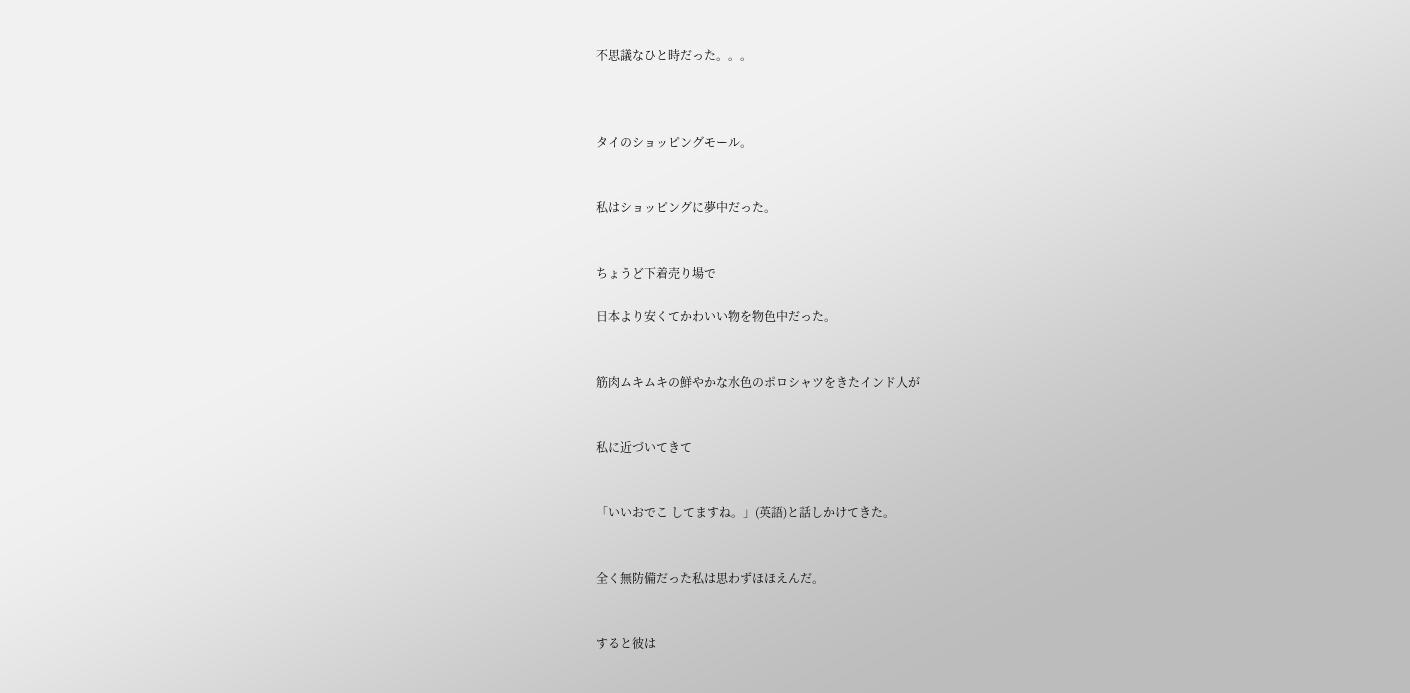不思議なひと時だった。。。



タイのショッピングモール。


私はショッピングに夢中だった。


ちょうど下着売り場で

日本より安くてかわいい物を物色中だった。


筋肉ムキムキの鮮やかな水色のポロシャツをきたインド人が


私に近づいてきて


「いいおでこ してますね。」(英語)と話しかけてきた。


全く無防備だった私は思わずほほえんだ。


すると彼は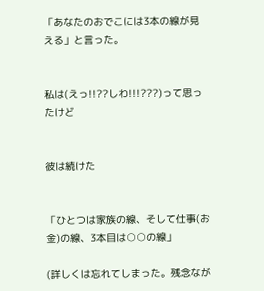「あなたのおでこには3本の線が見える」と言った。


私は(えっ!!??しわ!!!???)って思ったけど


彼は続けた


「ひとつは家族の線、そして仕事(お金)の線、3本目は○○の線」

(詳しくは忘れてしまった。残念なが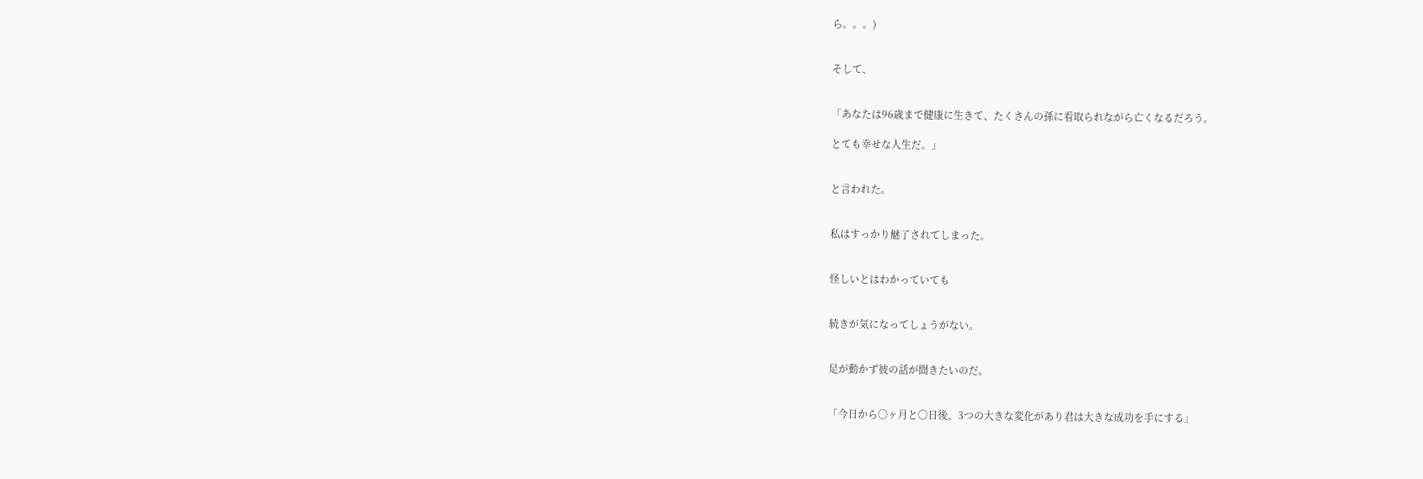ら。。。)


そして、


「あなたは96歳まで健康に生きて、たくさんの孫に看取られながら亡くなるだろう。

とても幸せな人生だ。」


と言われた。


私はすっかり魅了されてしまった。


怪しいとはわかっていても


続きが気になってしょうがない。


足が動かず彼の話が聞きたいのだ。


「今日から○ヶ月と○日後、3つの大きな変化があり君は大きな成功を手にする」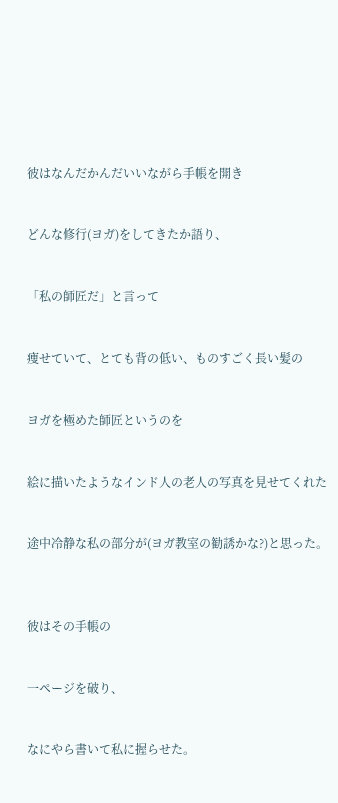彼はなんだかんだいいながら手帳を開き


どんな修行(ヨガ)をしてきたか語り、


「私の師匠だ」と言って


痩せていて、とても背の低い、ものすごく長い髪の


ヨガを極めた師匠というのを


絵に描いたようなインド人の老人の写真を見せてくれた


途中冷静な私の部分が(ヨガ教室の勧誘かな?)と思った。



彼はその手帳の


一ページを破り、


なにやら書いて私に握らせた。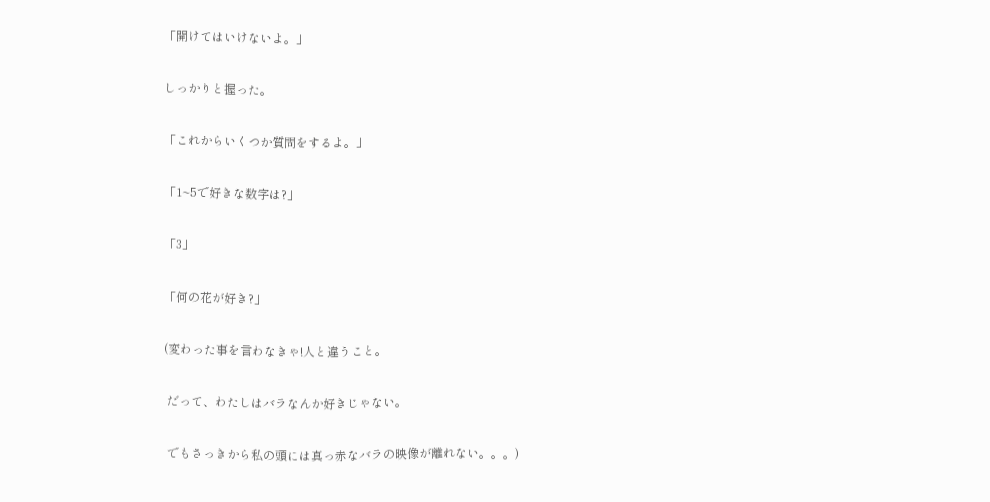「開けてはいけないよ。」


しっかりと握った。


「これからいくつか質問をするよ。」


「1~5で好きな数字は?」


「3」


「何の花が好き?」


(変わった事を言わなきゃ!人と違うこと。


 だって、わたしはバラなんか好きじゃない。


 でもさっきから私の頭には真っ赤なバラの映像が離れない。。。)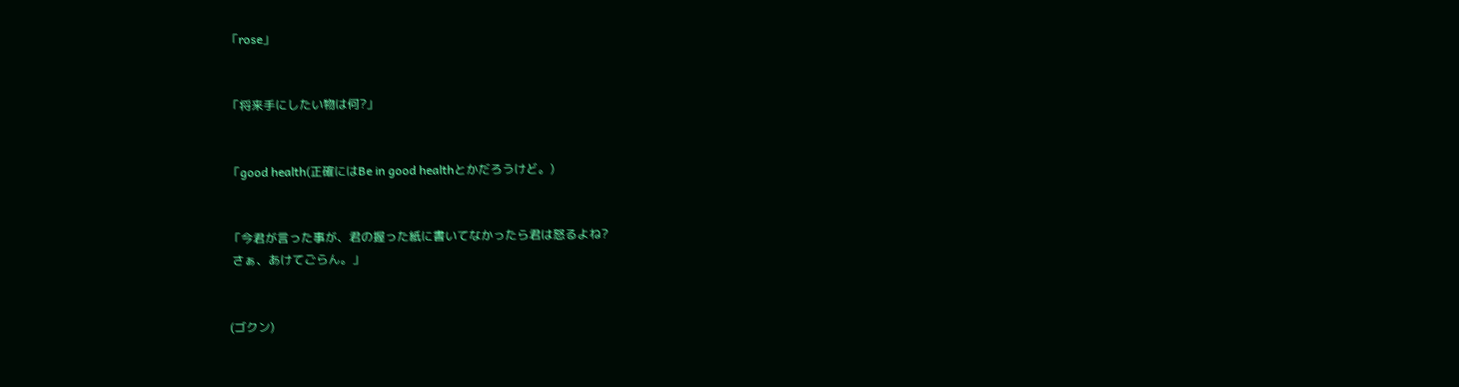「rose」


「将来手にしたい物は何?」


「good health(正確にはBe in good healthとかだろうけど。)


「今君が言った事が、君の握った紙に書いてなかったら君は怒るよね?
 さぁ、あけてごらん。」


(ゴクン)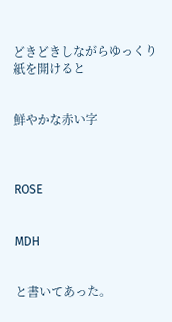どきどきしながらゆっくり紙を開けると


鮮やかな赤い字



ROSE


MDH


と書いてあった。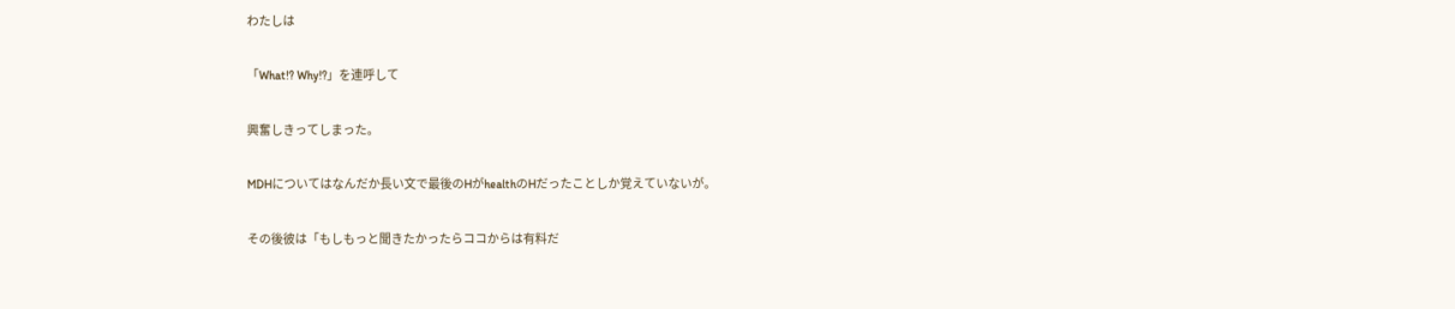わたしは


「What!? Why!?」を連呼して


興奮しきってしまった。


MDHについてはなんだか長い文で最後のHがhealthのHだったことしか覚えていないが。


その後彼は「もしもっと聞きたかったらココからは有料だ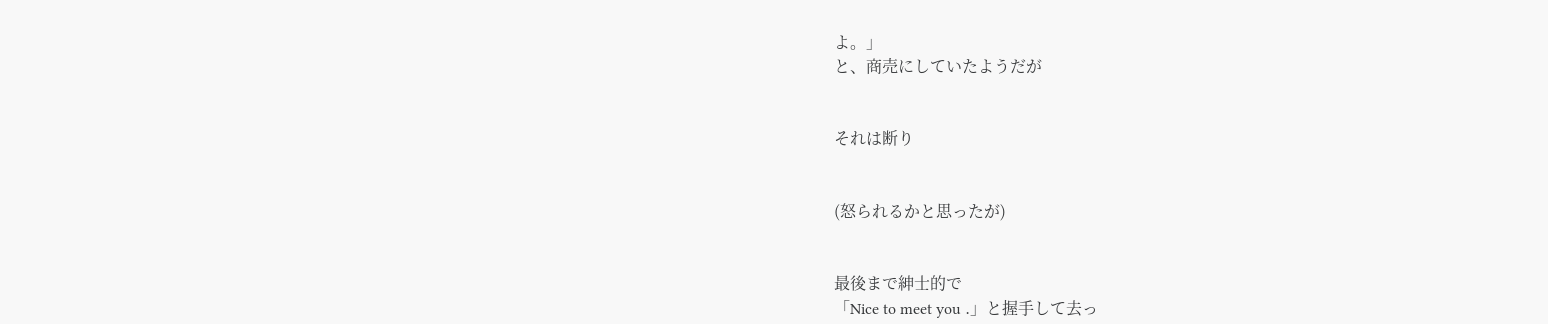よ。」
と、商売にしていたようだが


それは断り


(怒られるかと思ったが)


最後まで紳士的で
「Nice to meet you .」と握手して去っ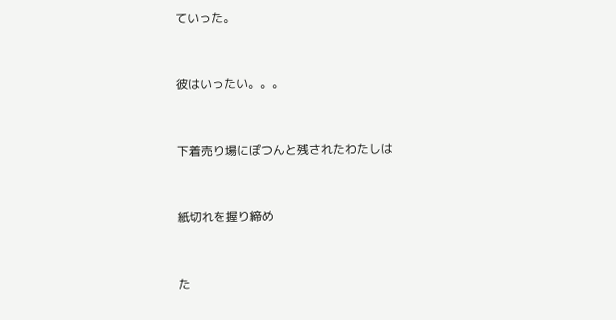ていった。


彼はいったい。。。


下着売り場にぽつんと残されたわたしは


紙切れを握り締め


た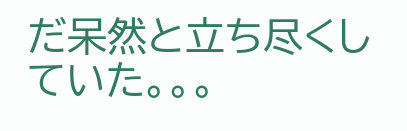だ呆然と立ち尽くしていた。。。